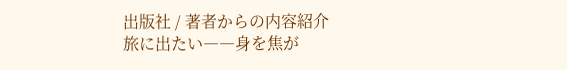出版社 / 著者からの内容紹介
旅に出たい――身を焦が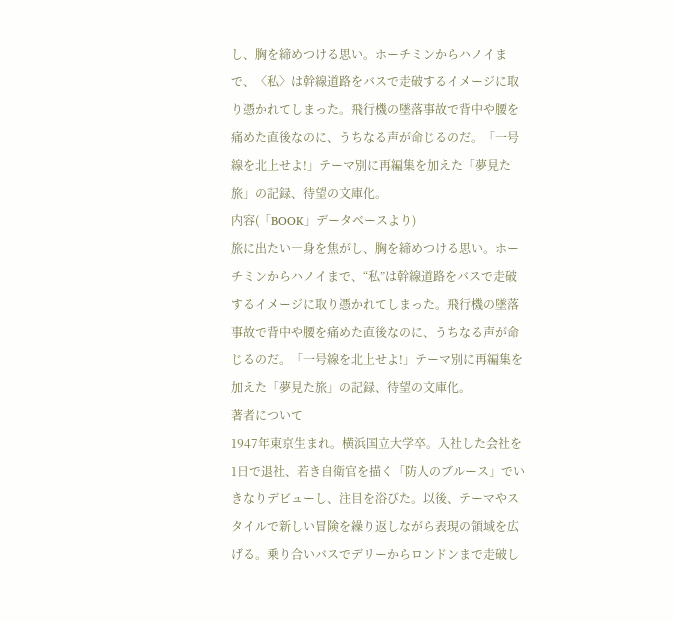し、胸を締めつける思い。ホーチミンからハノイまで、〈私〉は幹線道路をバスで走破するイメージに取り憑かれてしまった。飛行機の墜落事故で背中や腰を痛めた直後なのに、うちなる声が命じるのだ。「一号線を北上せよ!」テーマ別に再編集を加えた「夢見た旅」の記録、待望の文庫化。
内容(「BOOK」データベースより)
旅に出たい―身を焦がし、胸を締めつける思い。ホーチミンからハノイまで、“私”は幹線道路をバスで走破するイメージに取り憑かれてしまった。飛行機の墜落事故で背中や腰を痛めた直後なのに、うちなる声が命じるのだ。「一号線を北上せよ!」テーマ別に再編集を加えた「夢見た旅」の記録、待望の文庫化。
著者について
1947年東京生まれ。横浜国立大学卒。入社した会社を1日で退社、若き自衛官を描く「防人のブルース」でいきなりデビューし、注目を浴びた。以後、テーマやスタイルで新しい冒険を繰り返しながら表現の領域を広げる。乗り合いバスでデリーからロンドンまで走破し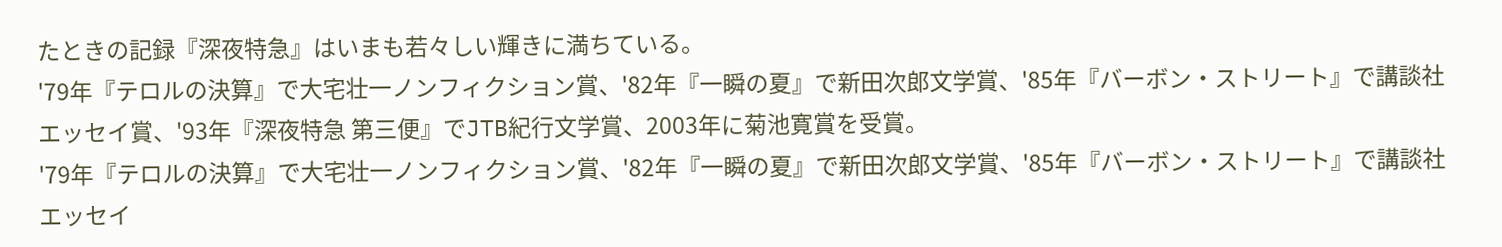たときの記録『深夜特急』はいまも若々しい輝きに満ちている。
'79年『テロルの決算』で大宅壮一ノンフィクション賞、'82年『一瞬の夏』で新田次郎文学賞、'85年『バーボン・ストリート』で講談社エッセイ賞、'93年『深夜特急 第三便』でJTB紀行文学賞、2003年に菊池寛賞を受賞。
'79年『テロルの決算』で大宅壮一ノンフィクション賞、'82年『一瞬の夏』で新田次郎文学賞、'85年『バーボン・ストリート』で講談社エッセイ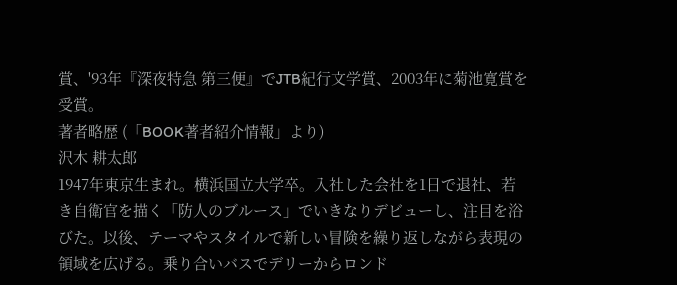賞、'93年『深夜特急 第三便』でJTB紀行文学賞、2003年に菊池寛賞を受賞。
著者略歴 (「BOOK著者紹介情報」より)
沢木 耕太郎
1947年東京生まれ。横浜国立大学卒。入社した会社を1日で退社、若き自衛官を描く「防人のブルース」でいきなりデビューし、注目を浴びた。以後、テーマやスタイルで新しい冒険を繰り返しながら表現の領域を広げる。乗り合いバスでデリーからロンド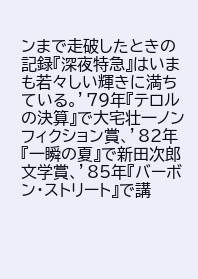ンまで走破したときの記録『深夜特急』はいまも若々しい輝きに満ちている。’79年『テロルの決算』で大宅壮一ノンフィクション賞、’82年『一瞬の夏』で新田次郎文学賞、’85年『バーボン・ストリート』で講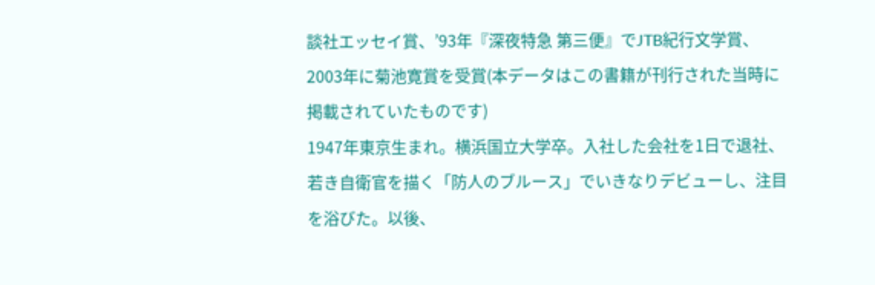談社エッセイ賞、’93年『深夜特急 第三便』でJTB紀行文学賞、2003年に菊池寛賞を受賞(本データはこの書籍が刊行された当時に掲載されていたものです)
1947年東京生まれ。横浜国立大学卒。入社した会社を1日で退社、若き自衛官を描く「防人のブルース」でいきなりデビューし、注目を浴びた。以後、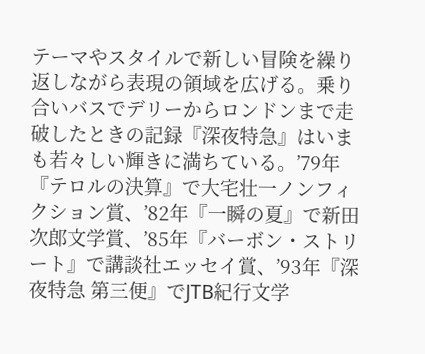テーマやスタイルで新しい冒険を繰り返しながら表現の領域を広げる。乗り合いバスでデリーからロンドンまで走破したときの記録『深夜特急』はいまも若々しい輝きに満ちている。’79年『テロルの決算』で大宅壮一ノンフィクション賞、’82年『一瞬の夏』で新田次郎文学賞、’85年『バーボン・ストリート』で講談社エッセイ賞、’93年『深夜特急 第三便』でJTB紀行文学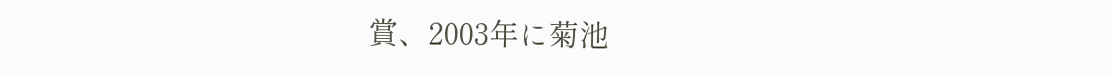賞、2003年に菊池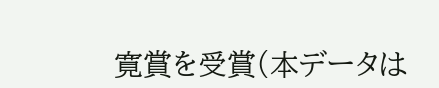寛賞を受賞(本データは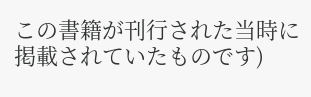この書籍が刊行された当時に掲載されていたものです)